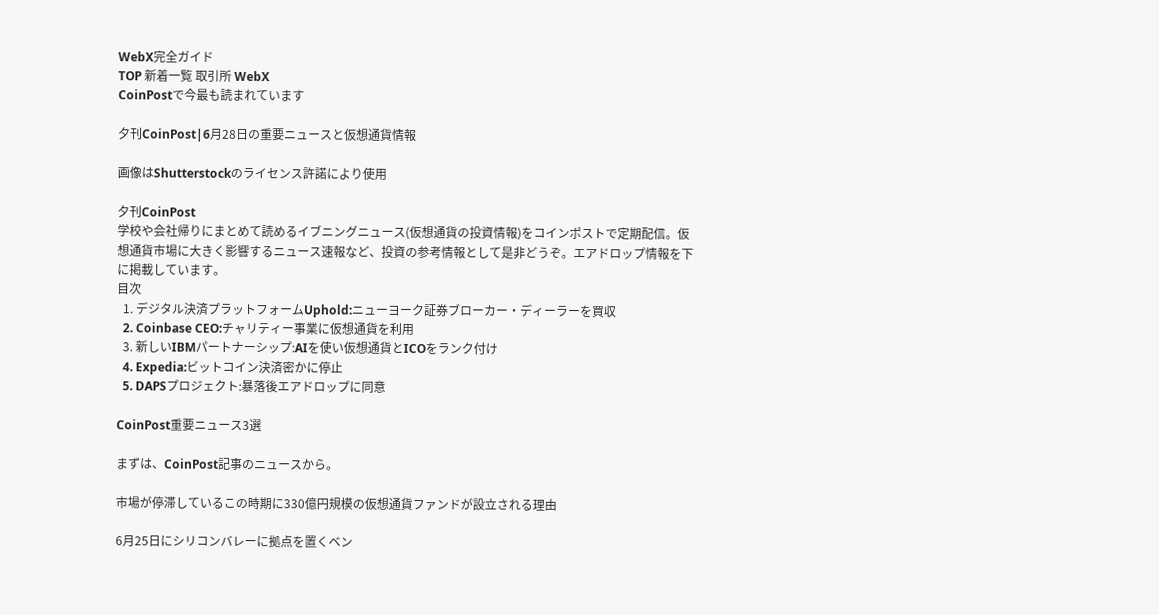WebX完全ガイド
TOP 新着一覧 取引所 WebX
CoinPostで今最も読まれています

夕刊CoinPost|6月28日の重要ニュースと仮想通貨情報

画像はShutterstockのライセンス許諾により使用

夕刊CoinPost
学校や会社帰りにまとめて読めるイブニングニュース(仮想通貨の投資情報)をコインポストで定期配信。仮想通貨市場に大きく影響するニュース速報など、投資の参考情報として是非どうぞ。エアドロップ情報を下に掲載しています。
目次
  1. デジタル決済プラットフォームUphold:ニューヨーク証券ブローカー・ディーラーを買収
  2. Coinbase CEO:チャリティー事業に仮想通貨を利用
  3. 新しいIBMパートナーシップ:AIを使い仮想通貨とICOをランク付け
  4. Expedia:ビットコイン決済密かに停止
  5. DAPSプロジェクト:暴落後エアドロップに同意

CoinPost重要ニュース3選

まずは、CoinPost記事のニュースから。

市場が停滞しているこの時期に330億円規模の仮想通貨ファンドが設立される理由

6月25日にシリコンバレーに拠点を置くベン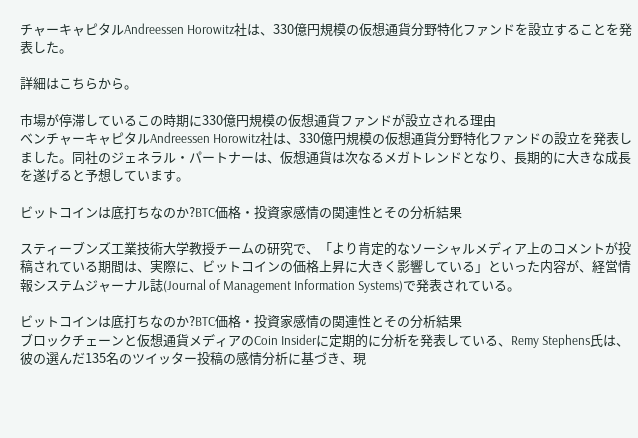チャーキャピタルAndreessen Horowitz社は、330億円規模の仮想通貨分野特化ファンドを設立することを発表した。

詳細はこちらから。

市場が停滞しているこの時期に330億円規模の仮想通貨ファンドが設立される理由
ベンチャーキャピタルAndreessen Horowitz社は、330億円規模の仮想通貨分野特化ファンドの設立を発表しました。同社のジェネラル・パートナーは、仮想通貨は次なるメガトレンドとなり、長期的に大きな成長を遂げると予想しています。

ビットコインは底打ちなのか?BTC価格・投資家感情の関連性とその分析結果

スティーブンズ工業技術大学教授チームの研究で、「より肯定的なソーシャルメディア上のコメントが投稿されている期間は、実際に、ビットコインの価格上昇に大きく影響している」といった内容が、経営情報システムジャーナル誌(Journal of Management Information Systems)で発表されている。

ビットコインは底打ちなのか?BTC価格・投資家感情の関連性とその分析結果
ブロックチェーンと仮想通貨メディアのCoin Insiderに定期的に分析を発表している、Remy Stephens氏は、彼の選んだ135名のツイッター投稿の感情分析に基づき、現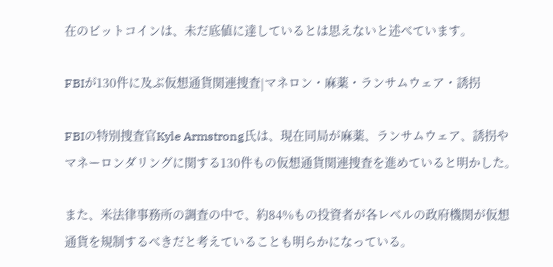在のビットコインは、未だ底値に達しているとは思えないと述べています。

FBIが130件に及ぶ仮想通貨関連捜査|マネロン・麻薬・ランサムウェア・誘拐

FBIの特別捜査官Kyle Armstrong氏は、現在同局が麻薬、ランサムウェア、誘拐やマネーロンダリングに関する130件もの仮想通貨関連捜査を進めていると明かした。

また、米法律事務所の調査の中で、約84%もの投資者が各レベルの政府機関が仮想通貨を規制するべきだと考えていることも明らかになっている。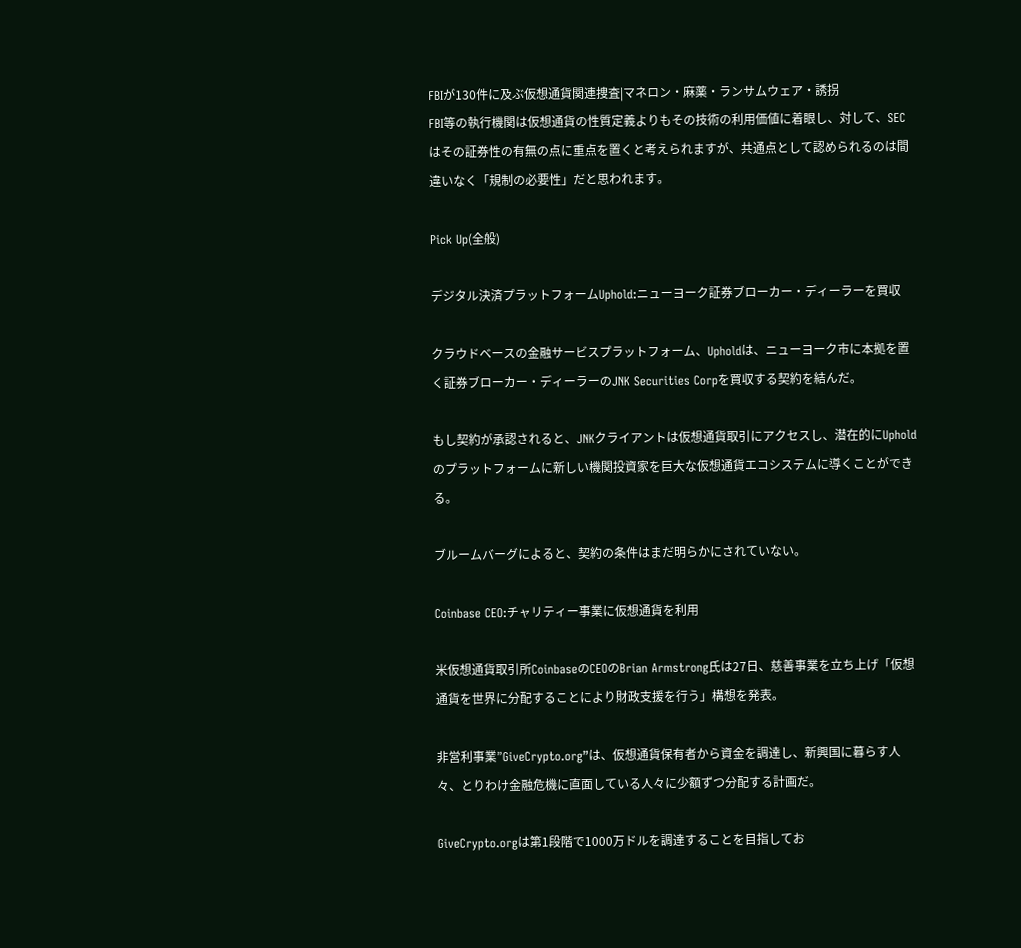FBIが130件に及ぶ仮想通貨関連捜査|マネロン・麻薬・ランサムウェア・誘拐
FBI等の執行機関は仮想通貨の性質定義よりもその技術の利用価値に着眼し、対して、SECはその証券性の有無の点に重点を置くと考えられますが、共通点として認められるのは間違いなく「規制の必要性」だと思われます。

Pick Up(全般)

デジタル決済プラットフォームUphold:ニューヨーク証券ブローカー・ディーラーを買収

クラウドベースの金融サービスプラットフォーム、Upholdは、ニューヨーク市に本拠を置く証券ブローカー・ディーラーのJNK Securities Corpを買収する契約を結んだ。

もし契約が承認されると、JNKクライアントは仮想通貨取引にアクセスし、潜在的にUpholdのプラットフォームに新しい機関投資家を巨大な仮想通貨エコシステムに導くことができる。

ブルームバーグによると、契約の条件はまだ明らかにされていない。

Coinbase CEO:チャリティー事業に仮想通貨を利用

米仮想通貨取引所CoinbaseのCEOのBrian Armstrong氏は27日、慈善事業を立ち上げ「仮想通貨を世界に分配することにより財政支援を行う」構想を発表。

非営利事業”GiveCrypto.org”は、仮想通貨保有者から資金を調達し、新興国に暮らす人々、とりわけ金融危機に直面している人々に少額ずつ分配する計画だ。

GiveCrypto.orgは第1段階で1000万ドルを調達することを目指してお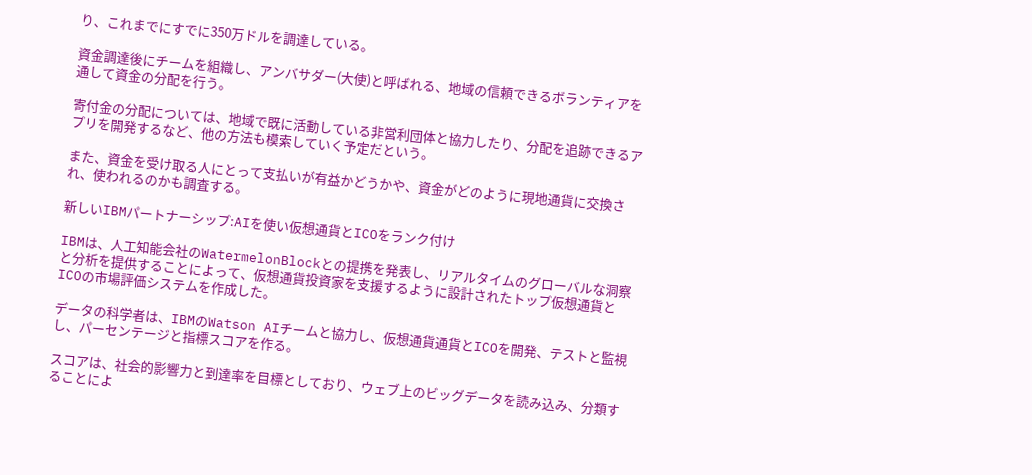り、これまでにすでに350万ドルを調達している。

資金調達後にチームを組織し、アンバサダー(大使)と呼ばれる、地域の信頼できるボランティアを通して資金の分配を行う。

寄付金の分配については、地域で既に活動している非営利団体と協力したり、分配を追跡できるアプリを開発するなど、他の方法も模索していく予定だという。

また、資金を受け取る人にとって支払いが有益かどうかや、資金がどのように現地通貨に交換され、使われるのかも調査する。

新しいIBMパートナーシップ:AIを使い仮想通貨とICOをランク付け

IBMは、人工知能会社のWatermelonBlockとの提携を発表し、リアルタイムのグローバルな洞察と分析を提供することによって、仮想通貨投資家を支援するように設計されたトップ仮想通貨とICOの市場評価システムを作成した。

データの科学者は、IBMのWatson AIチームと協力し、仮想通貨通貨とICOを開発、テストと監視し、パーセンテージと指標スコアを作る。

スコアは、社会的影響力と到達率を目標としており、ウェブ上のビッグデータを読み込み、分類することによ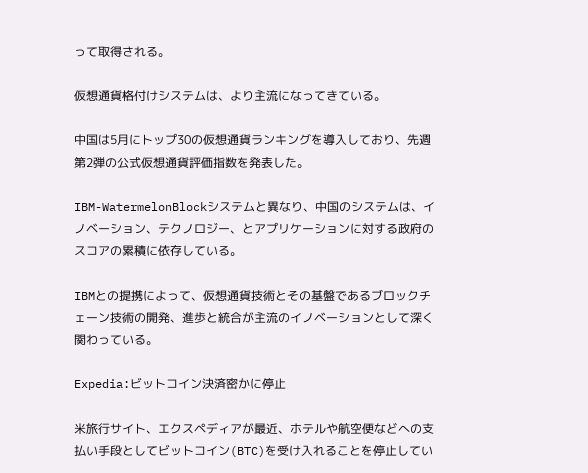って取得される。

仮想通貨格付けシステムは、より主流になってきている。

中国は5月にトップ30の仮想通貨ランキングを導入しており、先週第2弾の公式仮想通貨評価指数を発表した。

IBM-WatermelonBlockシステムと異なり、中国のシステムは、イノベーション、テクノロジー、とアプリケーションに対する政府のスコアの累積に依存している。

IBMとの提携によって、仮想通貨技術とその基盤であるブロックチェーン技術の開発、進歩と統合が主流のイノベーションとして深く関わっている。

Expedia:ビットコイン決済密かに停止

米旅行サイト、エクスペディアが最近、ホテルや航空便などへの支払い手段としてビットコイン(BTC)を受け入れることを停止してい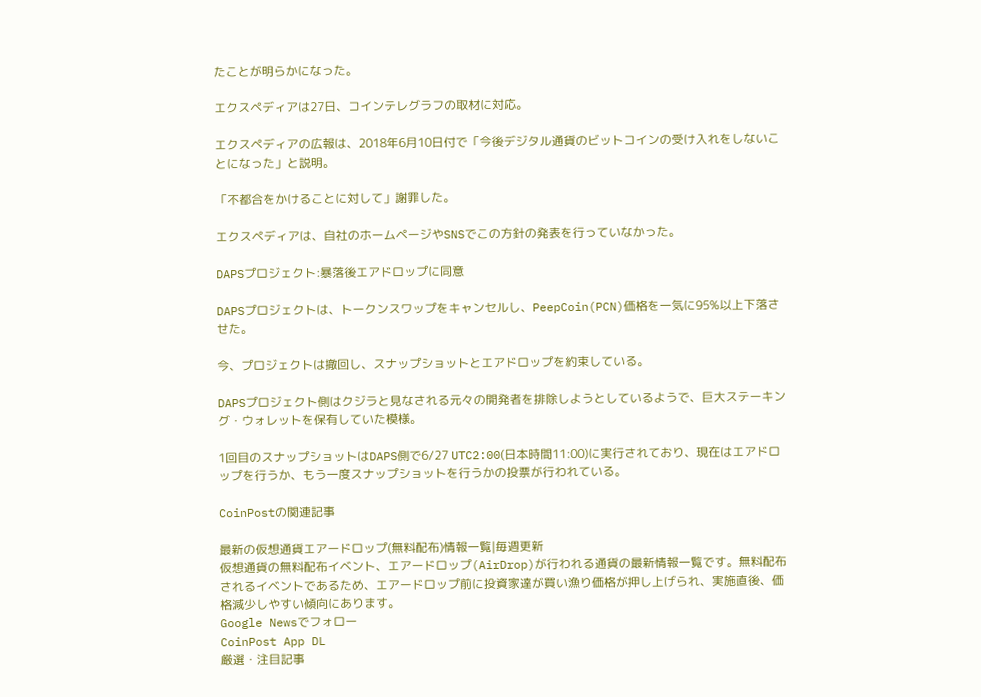たことが明らかになった。

エクスペディアは27日、コインテレグラフの取材に対応。

エクスペディアの広報は、2018年6月10日付で「今後デジタル通貨のビットコインの受け入れをしないことになった」と説明。

「不都合をかけることに対して」謝罪した。

エクスペディアは、自社のホームページやSNSでこの方針の発表を行っていなかった。

DAPSプロジェクト:暴落後エアドロップに同意

DAPSプロジェクトは、トークンスワップをキャンセルし、PeepCoin(PCN)価格を一気に95%以上下落させた。

今、プロジェクトは撤回し、スナップショットとエアドロップを約束している。

DAPSプロジェクト側はクジラと見なされる元々の開発者を排除しようとしているようで、巨大ステーキング・ウォレットを保有していた模様。

1回目のスナップショットはDAPS側で6/27 UTC2:00(日本時間11:00)に実行されており、現在はエアドロップを行うか、もう一度スナップショットを行うかの投票が行われている。

CoinPostの関連記事

最新の仮想通貨エアードロップ(無料配布)情報一覧|毎週更新
仮想通貨の無料配布イベント、エアードロップ(AirDrop)が行われる通貨の最新情報一覧です。無料配布されるイベントであるため、エアードロップ前に投資家達が買い漁り価格が押し上げられ、実施直後、価格減少しやすい傾向にあります。
Google Newsでフォロー
CoinPost App DL
厳選・注目記事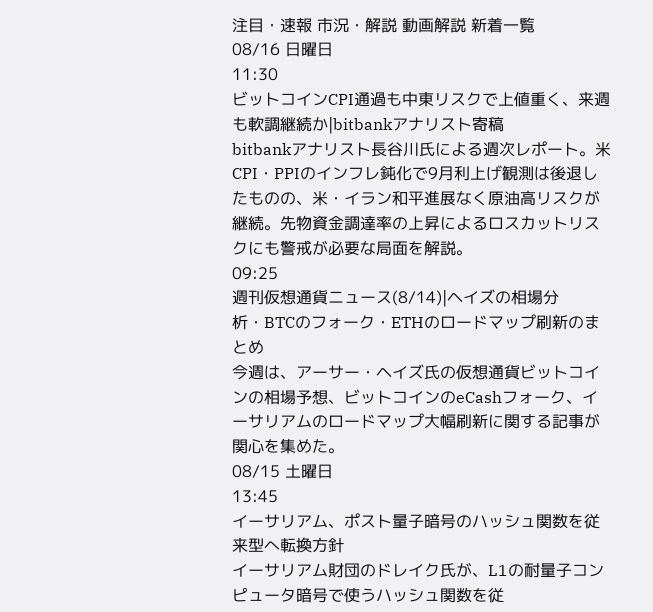注目・速報 市況・解説 動画解説 新着一覧
08/16 日曜日
11:30
ビットコインCPI通過も中東リスクで上値重く、来週も軟調継続か|bitbankアナリスト寄稿
bitbankアナリスト長谷川氏による週次レポート。米CPI・PPIのインフレ鈍化で9月利上げ観測は後退したものの、米・イラン和平進展なく原油高リスクが継続。先物資金調達率の上昇によるロスカットリスクにも警戒が必要な局面を解説。
09:25
週刊仮想通貨ニュース(8/14)|ヘイズの相場分析・BTCのフォーク・ETHのロードマップ刷新のまとめ
今週は、アーサー・ヘイズ氏の仮想通貨ビットコインの相場予想、ビットコインのeCashフォーク、イーサリアムのロードマップ大幅刷新に関する記事が関心を集めた。
08/15 土曜日
13:45
イーサリアム、ポスト量子暗号のハッシュ関数を従来型へ転換方針
イーサリアム財団のドレイク氏が、L1の耐量子コンピュータ暗号で使うハッシュ関数を従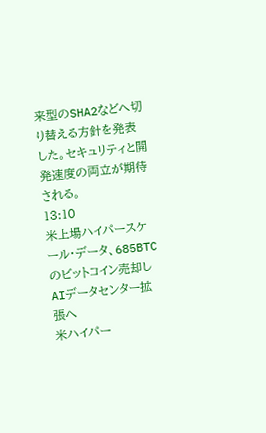来型のSHA2などへ切り替える方針を発表した。セキュリティと開発速度の両立が期待される。
13:10
米上場ハイパースケール・データ、685BTCのビットコイン売却しAIデータセンター拡張へ
米ハイパー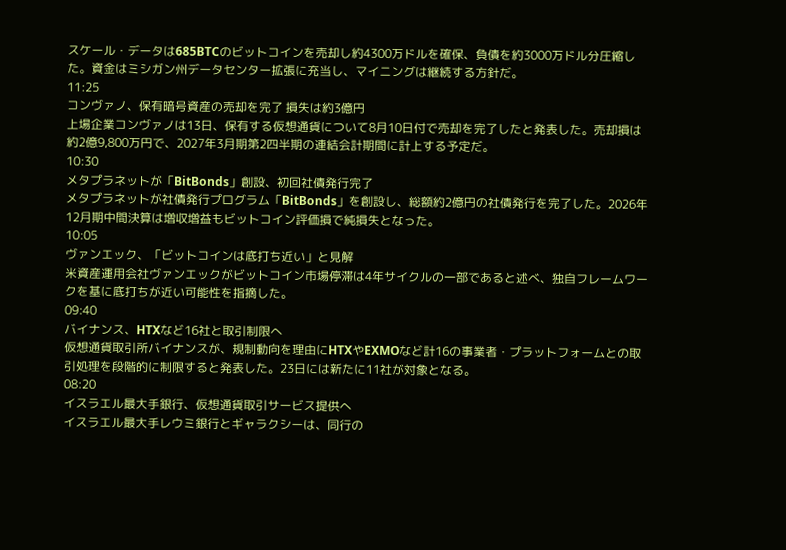スケール・データは685BTCのビットコインを売却し約4300万ドルを確保、負債を約3000万ドル分圧縮した。資金はミシガン州データセンター拡張に充当し、マイニングは継続する方針だ。
11:25
コンヴァノ、保有暗号資産の売却を完了 損失は約3億円
上場企業コンヴァノは13日、保有する仮想通貨について8月10日付で売却を完了したと発表した。売却損は約2億9,800万円で、2027年3月期第2四半期の連結会計期間に計上する予定だ。
10:30
メタプラネットが「BitBonds」創設、初回社債発行完了
メタプラネットが社債発行プログラム「BitBonds」を創設し、総額約2億円の社債発行を完了した。2026年12月期中間決算は増収増益もビットコイン評価損で純損失となった。
10:05
ヴァンエック、「ビットコインは底打ち近い」と見解
米資産運用会社ヴァンエックがビットコイン市場停滞は4年サイクルの一部であると述べ、独自フレームワークを基に底打ちが近い可能性を指摘した。
09:40
バイナンス、HTXなど16社と取引制限へ
仮想通貨取引所バイナンスが、規制動向を理由にHTXやEXMOなど計16の事業者・プラットフォームとの取引処理を段階的に制限すると発表した。23日には新たに11社が対象となる。
08:20
イスラエル最大手銀行、仮想通貨取引サービス提供へ
イスラエル最大手レウミ銀行とギャラクシーは、同行の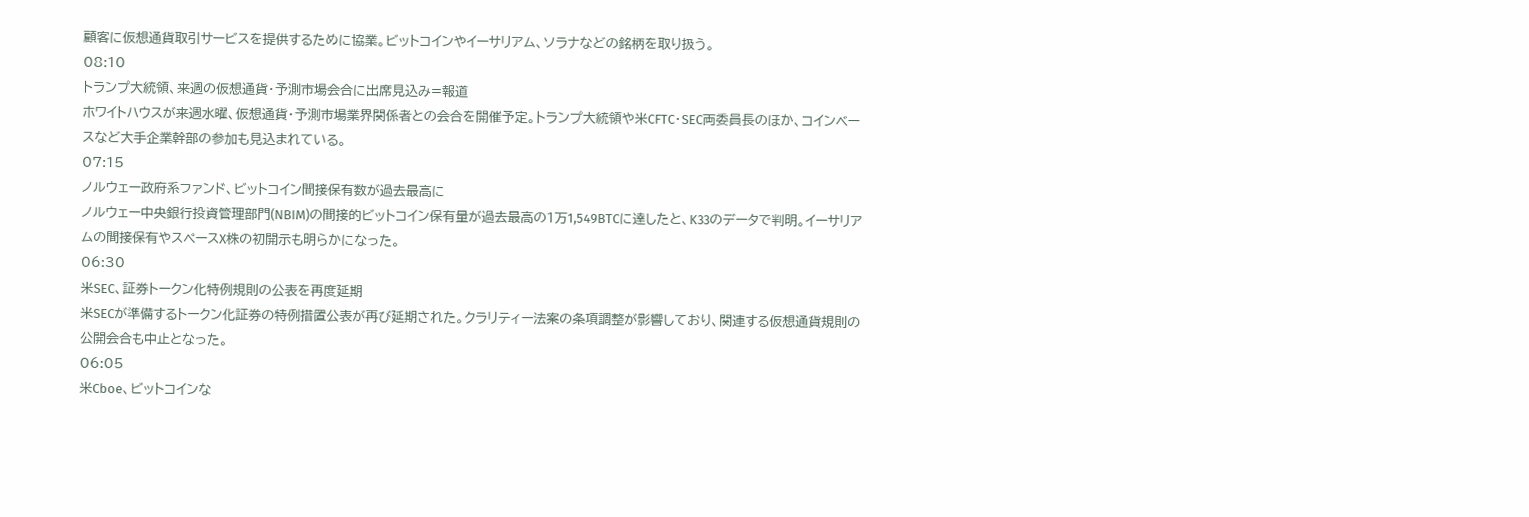顧客に仮想通貨取引サービスを提供するために協業。ビットコインやイーサリアム、ソラナなどの銘柄を取り扱う。
08:10
トランプ大統領、来週の仮想通貨・予測市場会合に出席見込み=報道
ホワイトハウスが来週水曜、仮想通貨・予測市場業界関係者との会合を開催予定。トランプ大統領や米CFTC・SEC両委員長のほか、コインベースなど大手企業幹部の参加も見込まれている。
07:15
ノルウェー政府系ファンド、ビットコイン間接保有数が過去最高に
ノルウェー中央銀行投資管理部門(NBIM)の間接的ビットコイン保有量が過去最高の1万1,549BTCに達したと、K33のデータで判明。イーサリアムの間接保有やスペースX株の初開示も明らかになった。
06:30
米SEC、証券トークン化特例規則の公表を再度延期
米SECが準備するトークン化証券の特例措置公表が再び延期された。クラリティー法案の条項調整が影響しており、関連する仮想通貨規則の公開会合も中止となった。
06:05
米Cboe、ビットコインな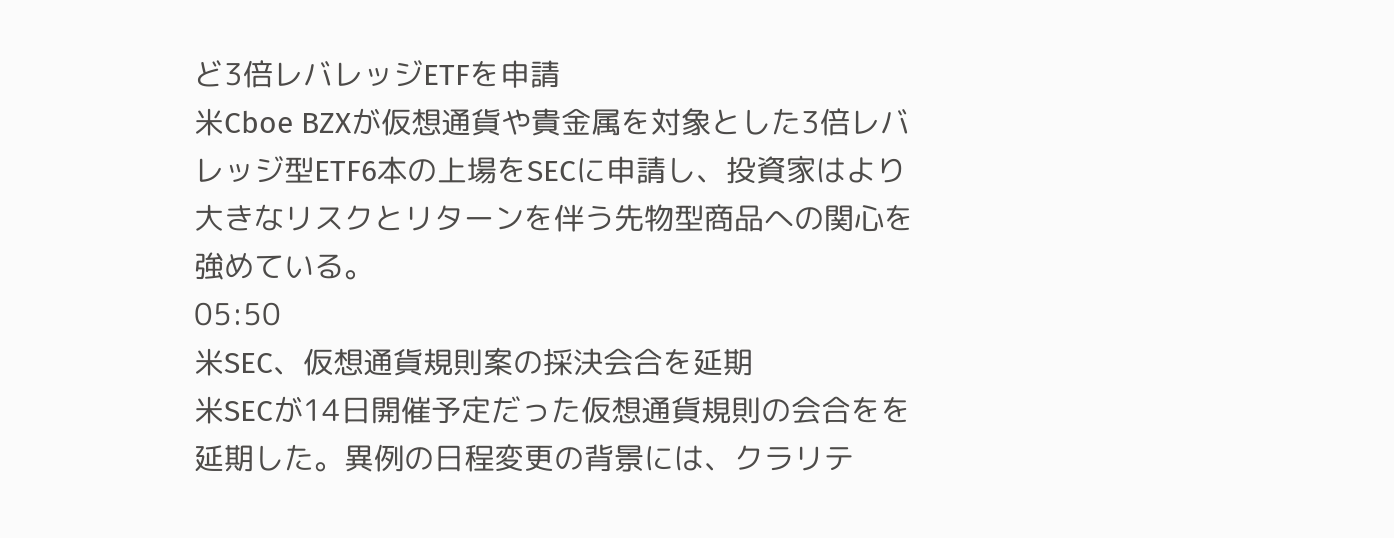ど3倍レバレッジETFを申請
米Cboe BZXが仮想通貨や貴金属を対象とした3倍レバレッジ型ETF6本の上場をSECに申請し、投資家はより大きなリスクとリターンを伴う先物型商品への関心を強めている。
05:50
米SEC、仮想通貨規則案の採決会合を延期
米SECが14日開催予定だった仮想通貨規則の会合をを延期した。異例の日程変更の背景には、クラリテ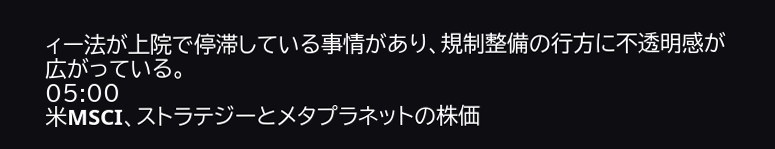ィー法が上院で停滞している事情があり、規制整備の行方に不透明感が広がっている。
05:00
米MSCI、ストラテジーとメタプラネットの株価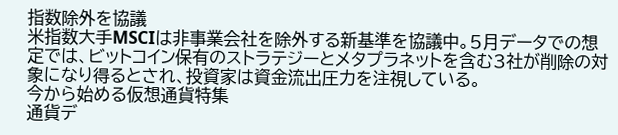指数除外を協議
米指数大手MSCIは非事業会社を除外する新基準を協議中。5月データでの想定では、ビットコイン保有のストラテジーとメタプラネットを含む3社が削除の対象になり得るとされ、投資家は資金流出圧力を注視している。
今から始める仮想通貨特集
通貨デ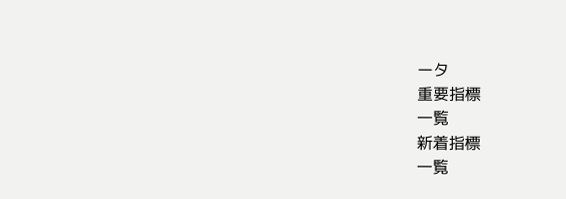ータ
重要指標
一覧
新着指標
一覧